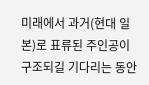미래에서 과거(현대 일본)로 표류된 주인공이 구조되길 기다리는 동안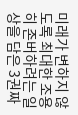미래가 변하지 않도록 최대한 조용히 존버하려는 일상을 담은 3권짜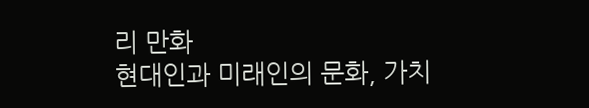리 만화
현대인과 미래인의 문화, 가치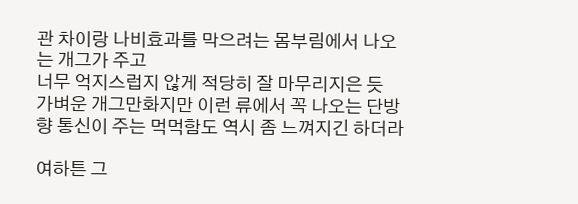관 차이랑 나비효과를 막으려는 몸부림에서 나오는 개그가 주고
너무 억지스럽지 않게 적당히 잘 마무리지은 듯
가벼운 개그만화지만 이런 류에서 꼭 나오는 단방향 통신이 주는 먹먹함도 역시 좀 느껴지긴 하더라

여하튼 그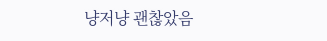냥저냥 괜찮았음